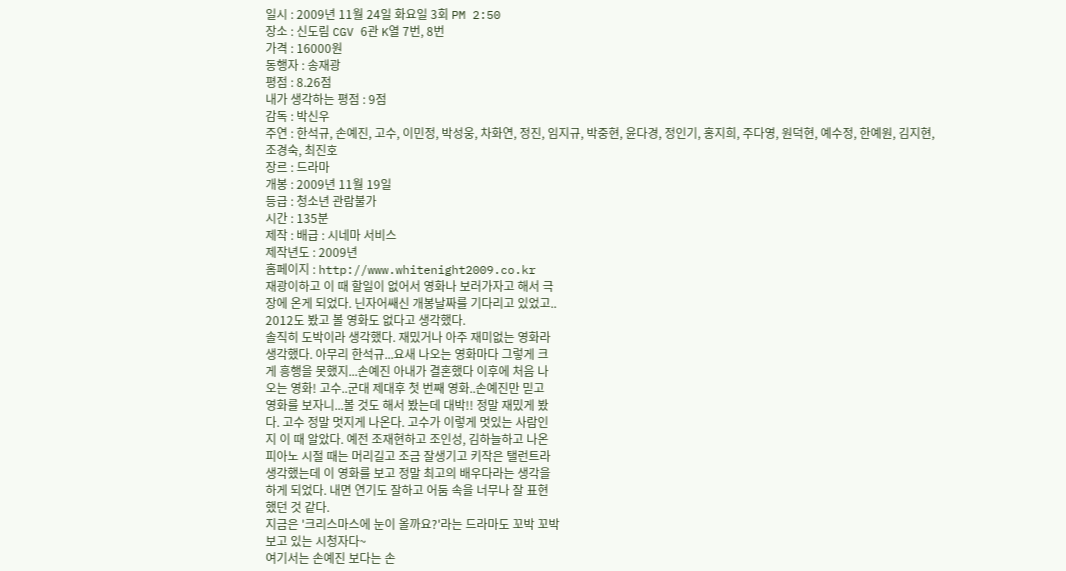일시 : 2009년 11월 24일 화요일 3회 PM 2:50
장소 : 신도림 CGV 6관 K열 7번, 8번
가격 : 16000원
동행자 : 송재광
평점 : 8.26점
내가 생각하는 평점 : 9점
감독 : 박신우
주연 : 한석규, 손예진, 고수, 이민정, 박성웅, 차화연, 정진, 임지규, 박중현, 윤다경, 정인기, 홍지희, 주다영, 원덕현, 예수정, 한예원, 김지현, 조경숙, 최진호
장르 : 드라마
개봉 : 2009년 11월 19일
등급 : 청소년 관람불가
시간 : 135분
제작 : 배급 : 시네마 서비스
제작년도 : 2009년
홈페이지 : http://www.whitenight2009.co.kr
재광이하고 이 때 할일이 없어서 영화나 보러가자고 해서 극
장에 온게 되었다. 닌자어쌔신 개봉날짜를 기다리고 있었고..
2012도 봤고 볼 영화도 없다고 생각했다.
솔직히 도박이라 생각했다. 재밌거나 아주 재미없는 영화라
생각했다. 아무리 한석규...요새 나오는 영화마다 그렇게 크
게 흥행을 못했지...손예진 아내가 결혼했다 이후에 처음 나
오는 영화! 고수..군대 제대후 첫 번째 영화..손예진만 믿고
영화를 보자니...볼 것도 해서 봤는데 대박!! 정말 재밌게 봤
다. 고수 정말 멋지게 나온다. 고수가 이렇게 멋있는 사람인
지 이 때 알았다. 예전 조재현하고 조인성, 김하늘하고 나온
피아노 시절 때는 머리길고 조금 잘생기고 키작은 탤런트라
생각했는데 이 영화를 보고 정말 최고의 배우다라는 생각을
하게 되었다. 내면 연기도 잘하고 어둠 속을 너무나 잘 표현
했던 것 같다.
지금은 '크리스마스에 눈이 올까요?'라는 드라마도 꼬박 꼬박
보고 있는 시청자다~
여기서는 손예진 보다는 손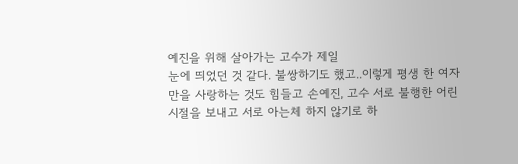예진을 위해 살아가는 고수가 제일
눈에 띄었던 것 같다. 불쌍하기도 했고..이렇게 평생 한 여자
만을 사랑하는 것도 힘들고 손예진, 고수 서로 불행한 어린
시절을 보내고 서로 아는체 하지 않기로 하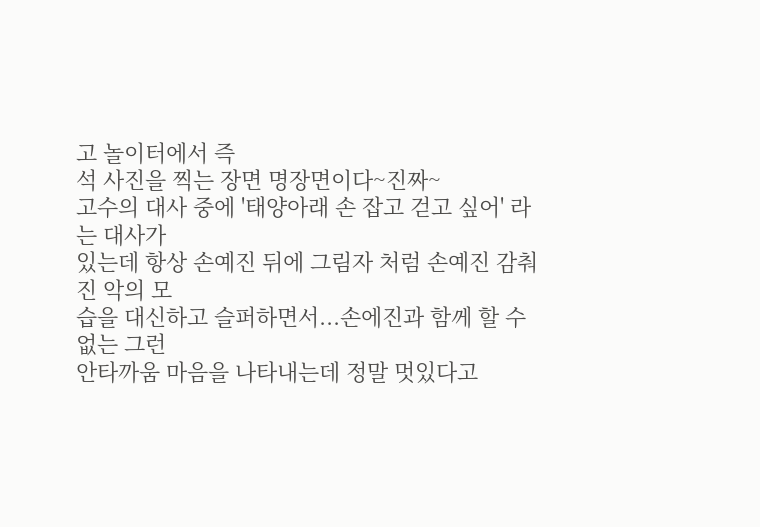고 놀이터에서 즉
석 사진을 찍는 장면 명장면이다~진짜~
고수의 대사 중에 '태양아래 손 잡고 걷고 싶어' 라는 대사가
있는데 항상 손예진 뒤에 그림자 처럼 손예진 감춰진 악의 모
습을 대신하고 슬퍼하면서...손에진과 함께 할 수 없는 그런
안타까움 마음을 나타내는데 정말 멋있다고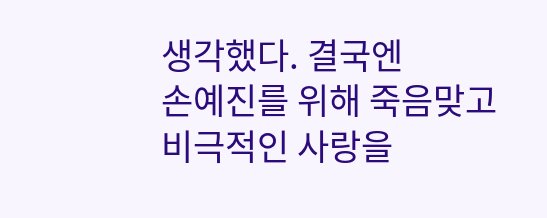생각했다. 결국엔
손예진를 위해 죽음맞고 비극적인 사랑을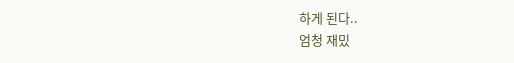하게 된다..
엄청 재밌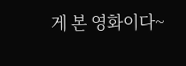게 본 영화이다~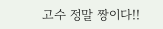고수 정말 짱이다!!